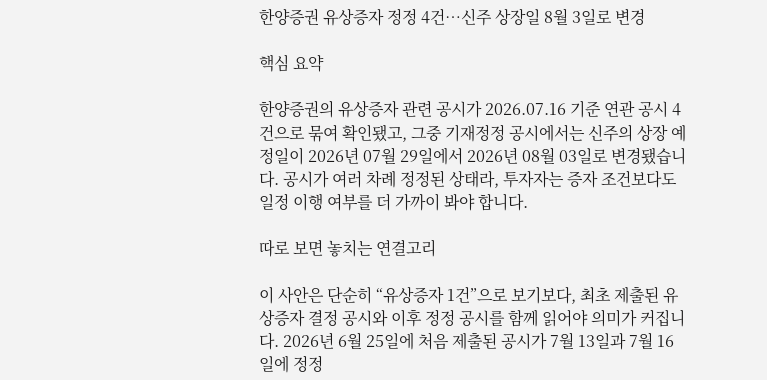한양증권 유상증자 정정 4건…신주 상장일 8월 3일로 변경

핵심 요약

한양증권의 유상증자 관련 공시가 2026.07.16 기준 연관 공시 4건으로 묶여 확인됐고, 그중 기재정정 공시에서는 신주의 상장 예정일이 2026년 07월 29일에서 2026년 08월 03일로 변경됐습니다. 공시가 여러 차례 정정된 상태라, 투자자는 증자 조건보다도 일정 이행 여부를 더 가까이 봐야 합니다.

따로 보면 놓치는 연결고리

이 사안은 단순히 “유상증자 1건”으로 보기보다, 최초 제출된 유상증자 결정 공시와 이후 정정 공시를 함께 읽어야 의미가 커집니다. 2026년 6월 25일에 처음 제출된 공시가 7월 13일과 7월 16일에 정정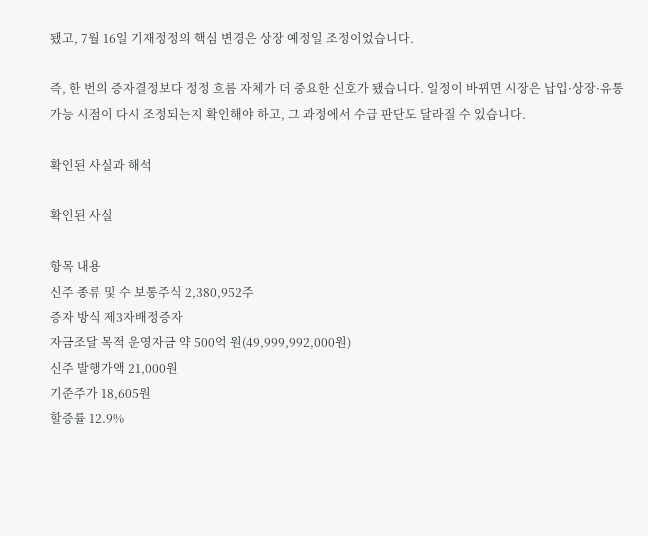됐고, 7월 16일 기재정정의 핵심 변경은 상장 예정일 조정이었습니다.

즉, 한 번의 증자결정보다 정정 흐름 자체가 더 중요한 신호가 됐습니다. 일정이 바뀌면 시장은 납입·상장·유통 가능 시점이 다시 조정되는지 확인해야 하고, 그 과정에서 수급 판단도 달라질 수 있습니다.

확인된 사실과 해석

확인된 사실

항목 내용
신주 종류 및 수 보통주식 2,380,952주
증자 방식 제3자배정증자
자금조달 목적 운영자금 약 500억 원(49,999,992,000원)
신주 발행가액 21,000원
기준주가 18,605원
할증률 12.9%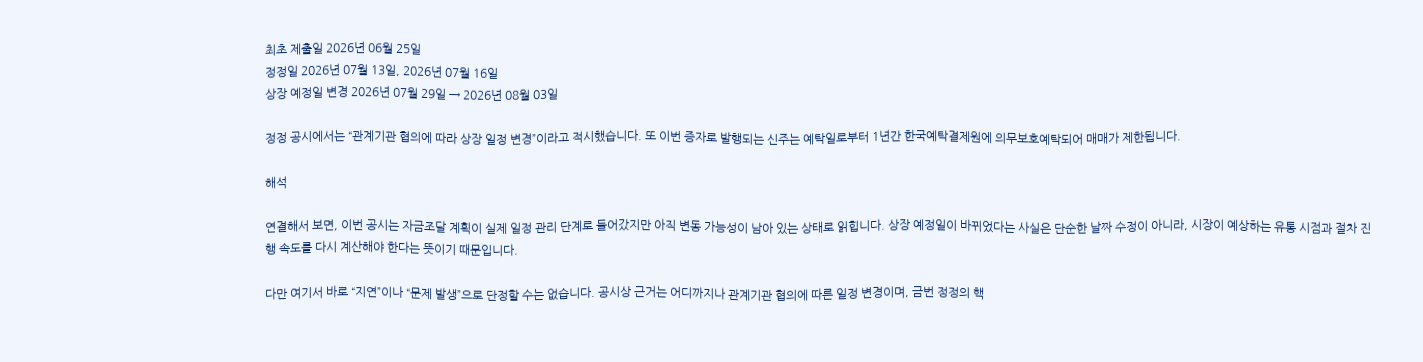최초 제출일 2026년 06월 25일
정정일 2026년 07월 13일, 2026년 07월 16일
상장 예정일 변경 2026년 07월 29일 → 2026년 08월 03일

정정 공시에서는 “관계기관 협의에 따라 상장 일정 변경”이라고 적시했습니다. 또 이번 증자로 발행되는 신주는 예탁일로부터 1년간 한국예탁결제원에 의무보호예탁되어 매매가 제한됩니다.

해석

연결해서 보면, 이번 공시는 자금조달 계획이 실제 일정 관리 단계로 들어갔지만 아직 변동 가능성이 남아 있는 상태로 읽힙니다. 상장 예정일이 바뀌었다는 사실은 단순한 날짜 수정이 아니라, 시장이 예상하는 유통 시점과 절차 진행 속도를 다시 계산해야 한다는 뜻이기 때문입니다.

다만 여기서 바로 “지연”이나 “문제 발생”으로 단정할 수는 없습니다. 공시상 근거는 어디까지나 관계기관 협의에 따른 일정 변경이며, 금번 정정의 핵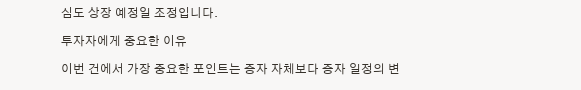심도 상장 예정일 조정입니다.

투자자에게 중요한 이유

이번 건에서 가장 중요한 포인트는 증자 자체보다 증자 일정의 변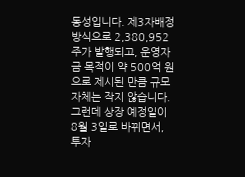동성입니다. 제3자배정 방식으로 2,380,952주가 발행되고, 운영자금 목적이 약 500억 원으로 제시된 만큼 규모 자체는 작지 않습니다. 그런데 상장 예정일이 8월 3일로 바뀌면서, 투자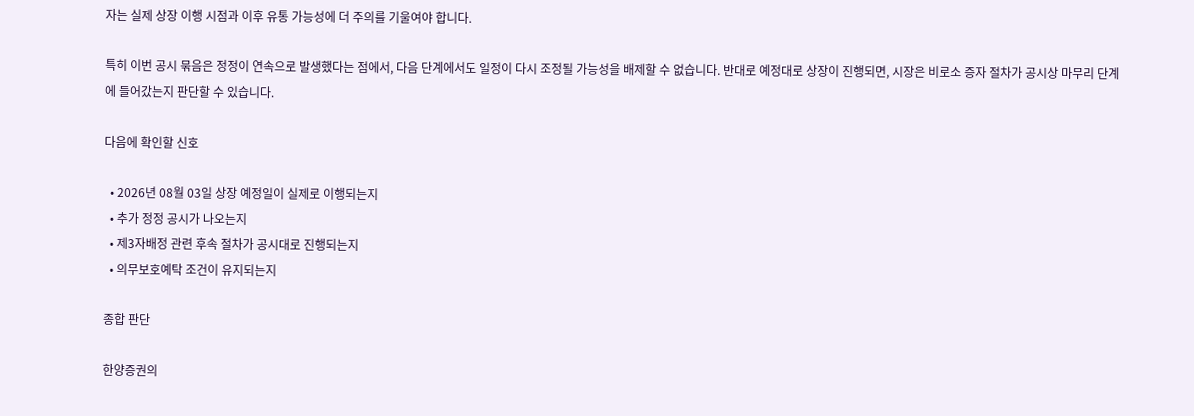자는 실제 상장 이행 시점과 이후 유통 가능성에 더 주의를 기울여야 합니다.

특히 이번 공시 묶음은 정정이 연속으로 발생했다는 점에서, 다음 단계에서도 일정이 다시 조정될 가능성을 배제할 수 없습니다. 반대로 예정대로 상장이 진행되면, 시장은 비로소 증자 절차가 공시상 마무리 단계에 들어갔는지 판단할 수 있습니다.

다음에 확인할 신호

  • 2026년 08월 03일 상장 예정일이 실제로 이행되는지
  • 추가 정정 공시가 나오는지
  • 제3자배정 관련 후속 절차가 공시대로 진행되는지
  • 의무보호예탁 조건이 유지되는지

종합 판단

한양증권의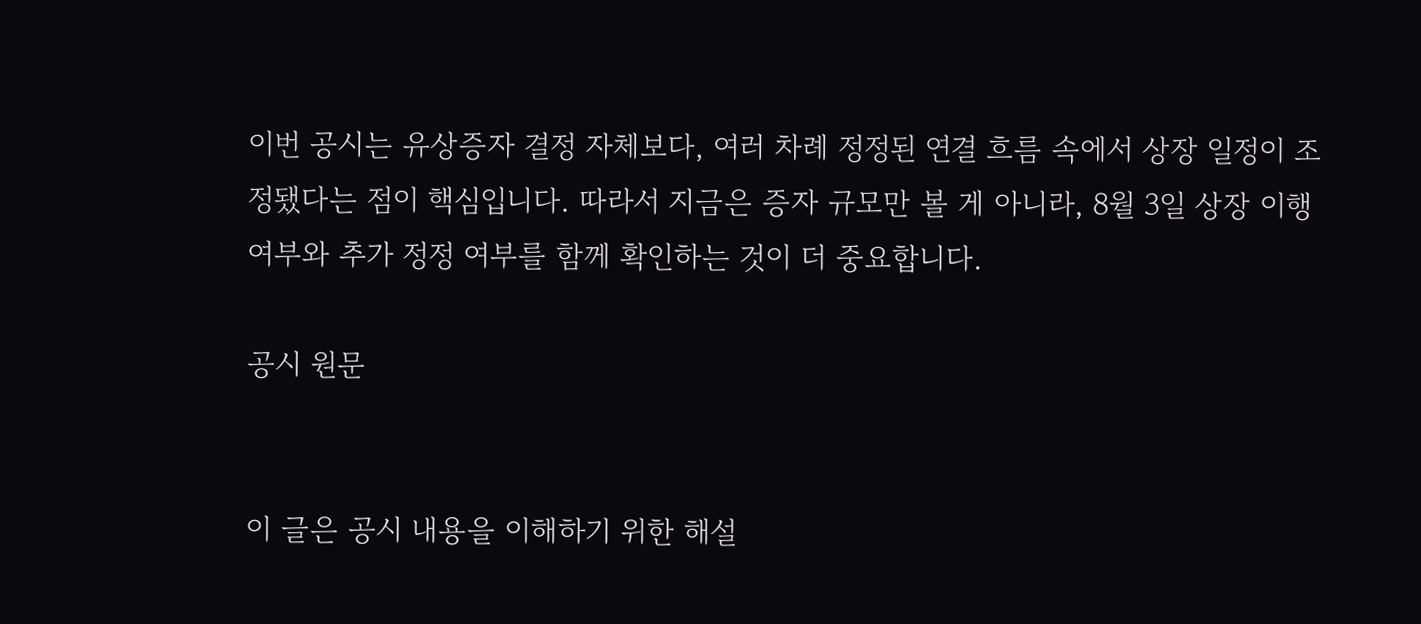이번 공시는 유상증자 결정 자체보다, 여러 차례 정정된 연결 흐름 속에서 상장 일정이 조정됐다는 점이 핵심입니다. 따라서 지금은 증자 규모만 볼 게 아니라, 8월 3일 상장 이행 여부와 추가 정정 여부를 함께 확인하는 것이 더 중요합니다.

공시 원문


이 글은 공시 내용을 이해하기 위한 해설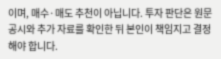이며, 매수·매도 추천이 아닙니다. 투자 판단은 원문 공시와 추가 자료를 확인한 뒤 본인이 책임지고 결정해야 합니다.